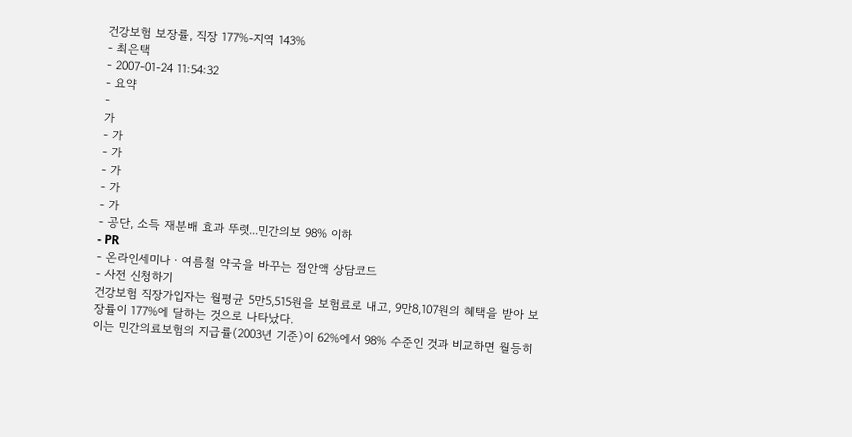건강보험 보장률, 직장 177%-지역 143%
- 최은택
- 2007-01-24 11:54:32
- 요약
-
가
- 가
- 가
- 가
- 가
- 가
- 공단, 소득 재분배 효과 뚜렷...민간의보 98% 이하
- PR
- 온라인세미나ㆍ여름철 약국을 바꾸는 점안액 상담코드
- 사전 신청하기
건강보험 직장가입자는 월평균 5만5,515원을 보험료로 내고, 9만8,107원의 혜택을 받아 보장률이 177%에 달하는 것으로 나타났다.
이는 민간의료보험의 지급률(2003년 기준)이 62%에서 98% 수준인 것과 비교하면 월등히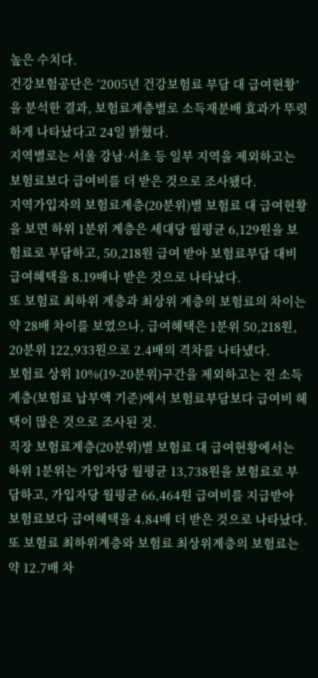높은 수치다.
건강보험공단은 ‘2005년 건강보험료 부담 대 급여현황’을 분석한 결과, 보험료계층별로 소득재분배 효과가 뚜렷하게 나타났다고 24일 밝혔다.
지역별로는 서울 강남·서초 등 일부 지역을 제외하고는 보험료보다 급여비를 더 받은 것으로 조사됐다.
지역가입자의 보험료계층(20분위)별 보험료 대 급여현황을 보면 하위 1분위 계층은 세대당 월평균 6,129원을 보험료로 부담하고, 50,218원 급여 받아 보험료부담 대비 급여혜택을 8.19배나 받은 것으로 나타났다.
또 보험료 최하위 계층과 최상위 계층의 보험료의 차이는 약 28배 차이를 보였으나, 급여혜택은 1분위 50,218원, 20분위 122,933원으로 2.4배의 격차를 나타냈다.
보험료 상위 10%(19-20분위)구간을 제외하고는 전 소득계층(보험료 납부액 기준)에서 보험료부담보다 급여비 헤택이 많은 것으로 조사된 것.
직장 보험료계층(20분위)별 보험료 대 급여현황에서는 하위 1분위는 가입자당 월평균 13,738원을 보험료로 부담하고, 가입자당 월평균 66,464원 급여비를 지급받아 보험료보다 급여혜택을 4.84배 더 받은 것으로 나타났다.
또 보험료 최하위계층와 보험료 최상위계층의 보험료는 약 12.7배 차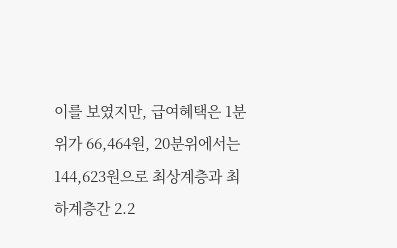이를 보였지만, 급여혜택은 1분위가 66,464원, 20분위에서는 144,623원으로 최상계층과 최하계층간 2.2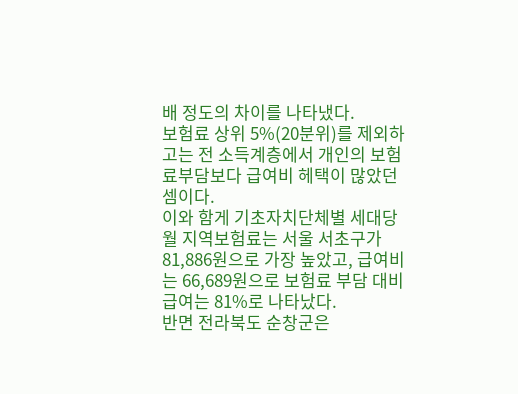배 정도의 차이를 나타냈다.
보험료 상위 5%(20분위)를 제외하고는 전 소득계층에서 개인의 보험료부담보다 급여비 헤택이 많았던 셈이다.
이와 함게 기초자치단체별 세대당 월 지역보험료는 서울 서초구가 81,886원으로 가장 높았고, 급여비는 66,689원으로 보험료 부담 대비 급여는 81%로 나타났다.
반면 전라북도 순창군은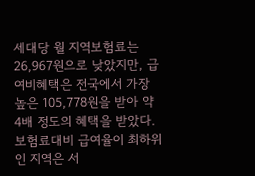세대당 월 지역보험료는 26,967원으로 낮았지만, 급여비혜택은 전국에서 가장 높은 105,778원을 받아 약 4배 정도의 혜택을 받았다.
보험료대비 급여율이 최하위인 지역은 서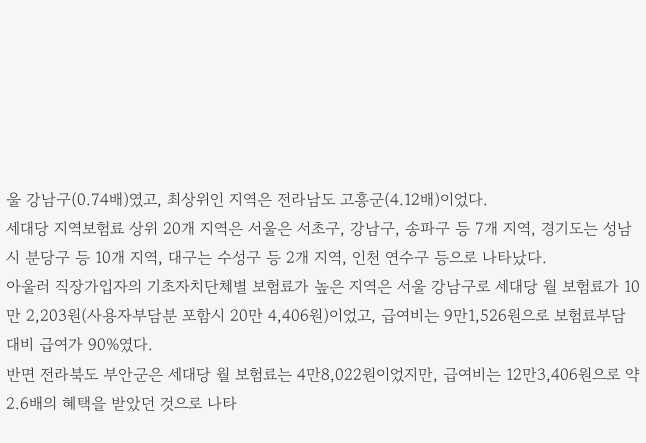울 강남구(0.74배)였고, 최상위인 지역은 전라남도 고흥군(4.12배)이었다.
세대당 지역보험료 상위 20개 지역은 서울은 서초구, 강남구, 송파구 등 7개 지역, 경기도는 성남시 분당구 등 10개 지역, 대구는 수성구 등 2개 지역, 인천 연수구 등으로 나타났다.
아울러 직장가입자의 기초자치단체별 보험료가 높은 지역은 서울 강남구로 세대당 월 보험료가 10만 2,203원(사용자부담분 포함시 20만 4,406원)이었고, 급여비는 9만1,526원으로 보험료부담 대비 급여가 90%였다.
반면 전라북도 부안군은 세대당 월 보험료는 4만8,022원이었지만, 급여비는 12만3,406원으로 약 2.6배의 혜택을 받았던 것으로 나타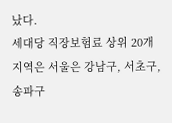났다.
세대당 직장보험료 상위 20개 지역은 서울은 강남구, 서초구, 송파구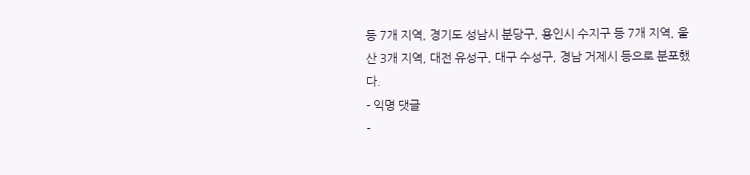등 7개 지역, 경기도 성남시 분당구, 용인시 수지구 등 7개 지역, 울산 3개 지역, 대전 유성구, 대구 수성구, 경남 거제시 등으로 분포했다.
- 익명 댓글
-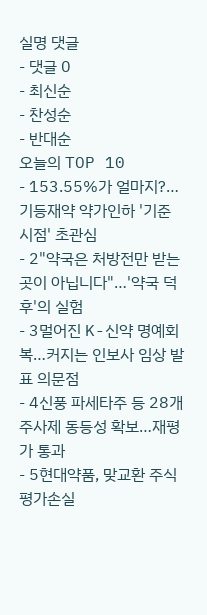실명 댓글
- 댓글 0
- 최신순
- 찬성순
- 반대순
오늘의 TOP 10
- 153.55%가 얼마지?…기등재약 약가인하 '기준 시점' 초관심
- 2"약국은 처방전만 받는 곳이 아닙니다"…'약국 덕후'의 실험
- 3멀어진 K-신약 명예회복…커지는 인보사 임상 발표 의문점
- 4신풍 파세타주 등 28개 주사제 동등성 확보…재평가 통과
- 5현대약품, 맞교환 주식 평가손실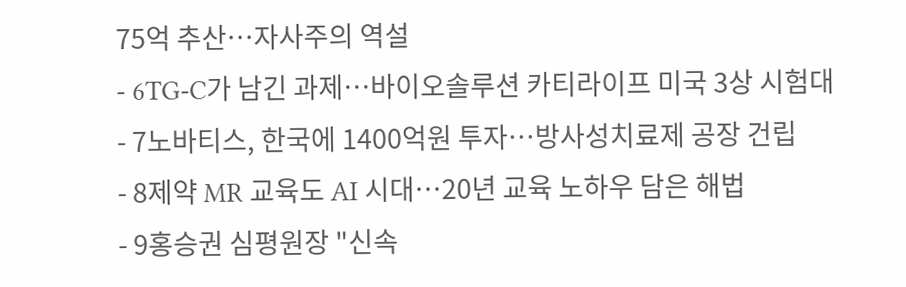75억 추산…자사주의 역설
- 6TG-C가 남긴 과제…바이오솔루션 카티라이프 미국 3상 시험대
- 7노바티스, 한국에 1400억원 투자…방사성치료제 공장 건립
- 8제약 MR 교육도 AI 시대…20년 교육 노하우 담은 해법
- 9홍승권 심평원장 "신속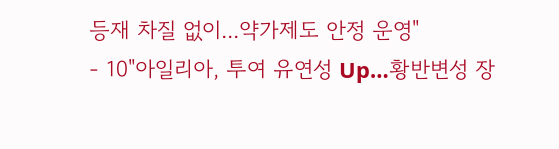등재 차질 없이...약가제도 안정 운영"
- 10"아일리아, 투여 유연성 Up…황반변성 장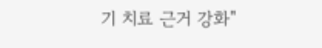기 치료 근거 강화"